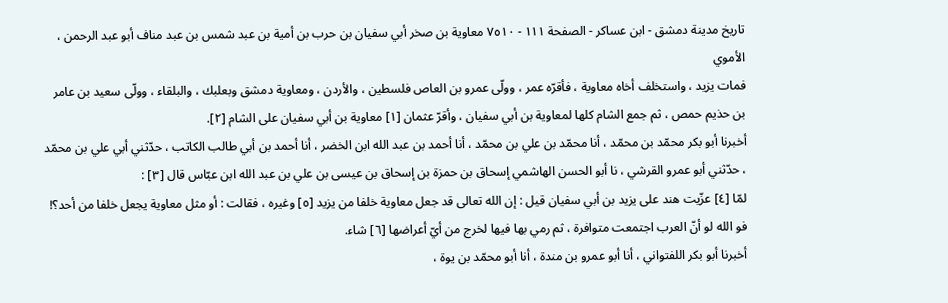تاريخ مدينة دمشق - ابن عساكر - الصفحة ١١١ - ٧٥١٠ معاوية بن صخر أبي سفيان بن حرب بن أمية بن عبد شمس بن عبد مناف أبو عبد الرحمن ، الأموي
فمات يزيد ، واستخلف أخاه معاوية ، فأقرّه عمر ، وولّى عمرو بن العاص فلسطين ، والأردن ، ومعاوية دمشق وبعلبك ، والبلقاء ، وولّى سعيد بن عامر بن حذيم حمص ، ثم جمع الشام كلها لمعاوية بن أبي سفيان ، وأقرّ عثمان [١] معاوية بن أبي سفيان على الشام [٢].
أخبرنا أبو بكر محمّد بن محمّد ، أنا محمّد بن علي بن محمّد ، أنا أحمد بن عبد الله ابن الخضر ، أنا أحمد بن أبي طالب الكاتب ، حدّثني أبي علي بن محمّد ، حدّثني أبو عمرو القرشي ، نا أبو الحسن الهاشمي إسحاق بن حمزة بن إسحاق بن عيسى بن علي بن عبد الله ابن عبّاس قال [٣] :
لمّا [٤] عزّيت هند على يزيد بن أبي سفيان قيل : إن الله تعالى قد جعل معاوية خلفا من يزيد [٥] وغيره ، فقالت : أو مثل معاوية يجعل خلفا من أحد؟! فو الله لو أنّ العرب اجتمعت متوافرة ، ثم رمي بها فيها لخرج من أيّ أعراضها [٦] شاء.
أخبرنا أبو بكر اللفتواني ، أنا أبو عمرو بن مندة ، أنا أبو محمّد بن يوة ،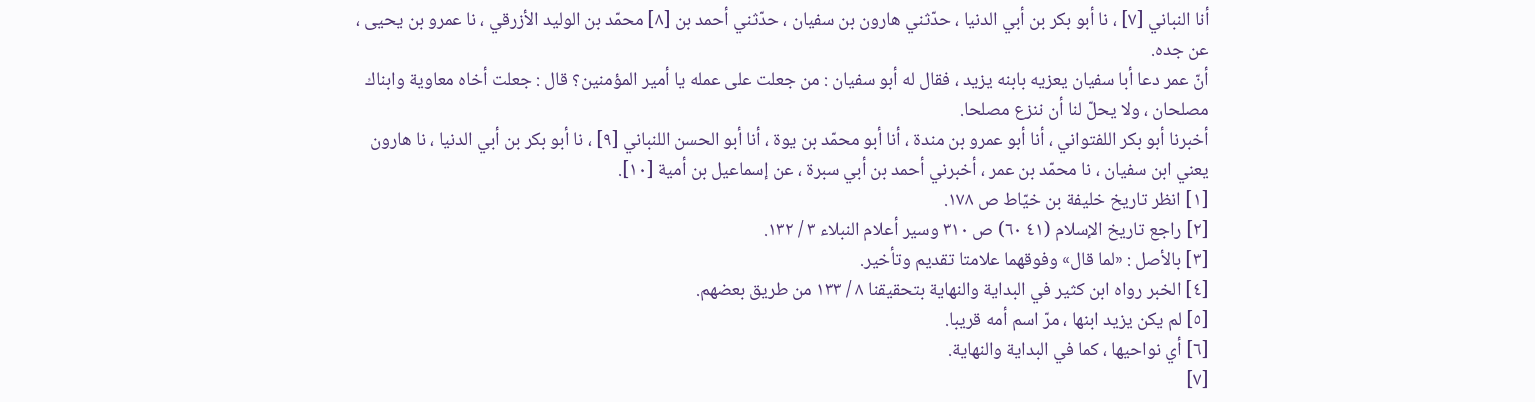أنا النباني [٧] ، نا أبو بكر بن أبي الدنيا ، حدّثني هارون بن سفيان ، حدّثني أحمد بن [٨] محمّد بن الوليد الأزرقي ، نا عمرو بن يحيى ، عن جده.
أنّ عمر دعا أبا سفيان يعزيه بابنه يزيد ، فقال له أبو سفيان : من جعلت على عمله يا أمير المؤمنين؟ قال : جعلت أخاه معاوية وابناك مصلحان ، ولا يحلّ لنا أن ننزع مصلحا.
أخبرنا أبو بكر اللفتواني ، أنا أبو عمرو بن مندة ، أنا أبو محمّد بن يوة ، أنا أبو الحسن اللنباني [٩] ، نا أبو بكر بن أبي الدنيا ، نا هارون يعني ابن سفيان ، نا محمّد بن عمر ، أخبرني أحمد بن أبي سبرة ، عن إسماعيل بن أمية [١٠].
[١] انظر تاريخ خليفة بن خيّاط ص ١٧٨.
[٢] راجع تاريخ الإسلام (٤١ ٦٠) ص ٣١٠ وسير أعلام النبلاء ٣ / ١٣٢.
[٣] بالأصل : «لما قال» وفوقهما علامتا تقديم وتأخير.
[٤] الخبر رواه ابن كثير في البداية والنهاية بتحقيقنا ٨ / ١٣٣ من طريق بعضهم.
[٥] لم يكن يزيد ابنها ، مرّ اسم أمه قريبا.
[٦] أي نواحيها ، كما في البداية والنهاية.
[٧]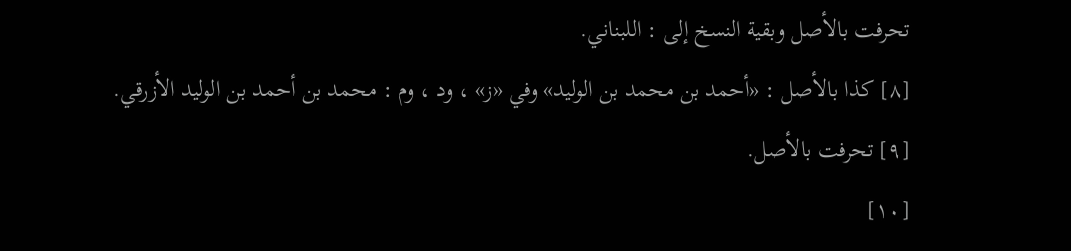تحرفت بالأصل وبقية النسخ إلى : اللبناني.
[٨] كذا بالأصل : «أحمد بن محمد بن الوليد» وفي «ز» ، ود ، وم : محمد بن أحمد بن الوليد الأزرقي.
[٩] تحرفت بالأصل.
[١٠]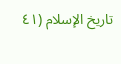تاريخ الإسلام (٤١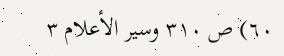٦٠) ص ٣١٠ وسير الأعلام ٣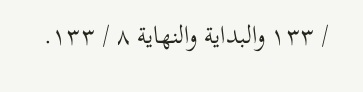/ ١٣٣ والبداية والنهاية ٨ / ١٣٣.